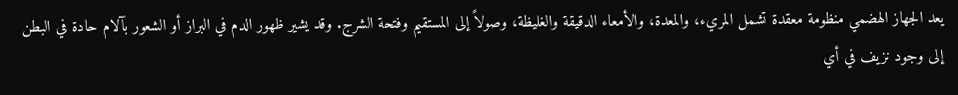يعد الجهاز الهضمي منظومة معقدة تشمل المريء، والمعدة، والأمعاء الدقيقة والغليظة، وصولاً إلى المستقيم وفتحة الشرج. وقد يشير ظهور الدم في البراز أو الشعور بآلام حادة في البطن إلى وجود نزيف في أي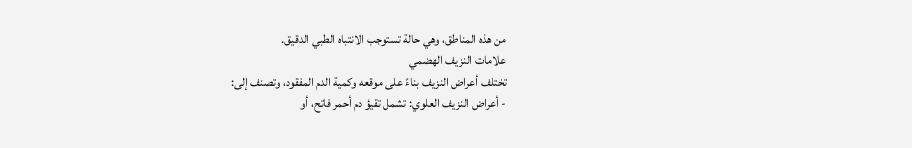من هذه المناطق، وهي حالة تستوجب الانتباه الطبي الدقيق.
علامات النزيف الهضمي
تختلف أعراض النزيف بناءً على موقعه وكمية الدم المفقود، وتصنف إلى:
- أعراض النزيف العلوي: تشمل تقيؤ دم أحمر فاتح، أو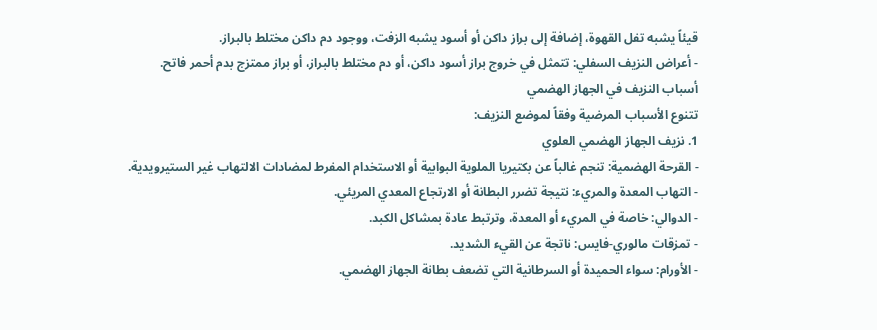قيئاً يشبه تفل القهوة، إضافة إلى براز داكن أو أسود يشبه الزفت، ووجود دم داكن مختلط بالبراز.
- أعراض النزيف السفلي: تتمثل في خروج براز أسود داكن، أو دم مختلط بالبراز، أو براز ممتزج بدم أحمر فاتح.
أسباب النزيف في الجهاز الهضمي
تتنوع الأسباب المرضية وفقاً لموضع النزيف:
1. نزيف الجهاز الهضمي العلوي
- القرحة الهضمية: تنجم غالباً عن بكتيريا الملوية البوابية أو الاستخدام المفرط لمضادات الالتهاب غير الستيرويدية.
- التهاب المعدة والمريء: نتيجة تضرر البطانة أو الارتجاع المعدي المريئي.
- الدوالي: خاصة في المريء أو المعدة، وترتبط عادة بمشاكل الكبد.
- تمزقات مالوري-فايس: ناتجة عن القيء الشديد.
- الأورام: سواء الحميدة أو السرطانية التي تضعف بطانة الجهاز الهضمي.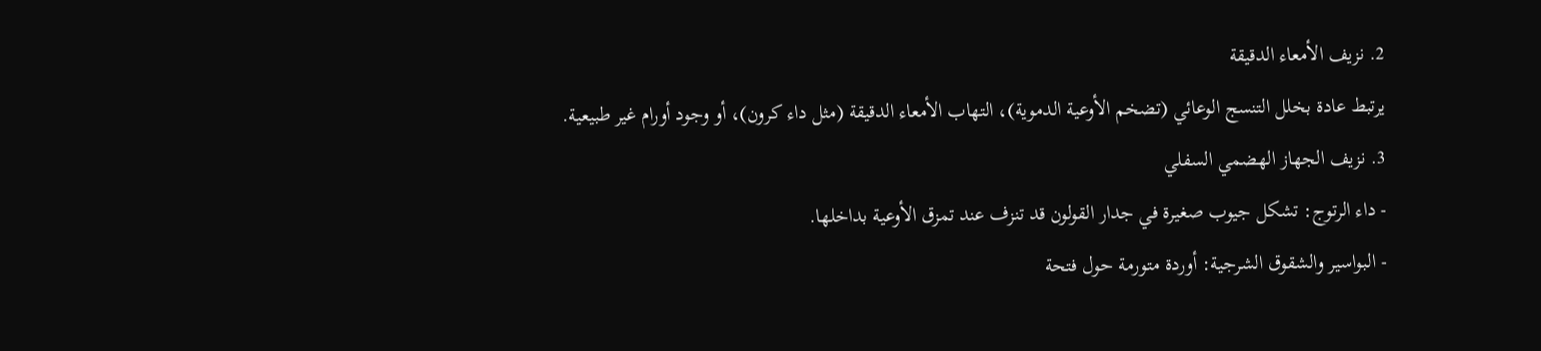2. نزيف الأمعاء الدقيقة
يرتبط عادة بخلل التنسج الوعائي (تضخم الأوعية الدموية)، التهاب الأمعاء الدقيقة (مثل داء كرون)، أو وجود أورام غير طبيعية.
3. نزيف الجهاز الهضمي السفلي
- داء الرتوج: تشكل جيوب صغيرة في جدار القولون قد تنزف عند تمزق الأوعية بداخلها.
- البواسير والشقوق الشرجية: أوردة متورمة حول فتحة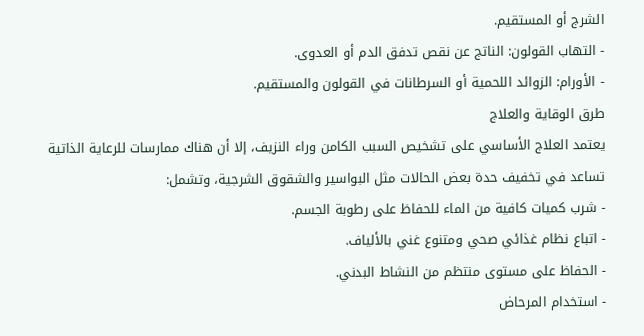الشرج أو المستقيم.
- التهاب القولون: الناتج عن نقص تدفق الدم أو العدوى.
- الأورام: الزوائد اللحمية أو السرطانات في القولون والمستقيم.
طرق الوقاية والعلاج
يعتمد العلاج الأساسي على تشخيص السبب الكامن وراء النزيف، إلا أن هناك ممارسات للرعاية الذاتية تساعد في تخفيف حدة بعض الحالات مثل البواسير والشقوق الشرجية، وتشمل:
- شرب كميات كافية من الماء للحفاظ على رطوبة الجسم.
- اتباع نظام غذائي صحي ومتنوع غني بالألياف.
- الحفاظ على مستوى منتظم من النشاط البدني.
- استخدام المرحاض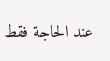عند الحاجة فقط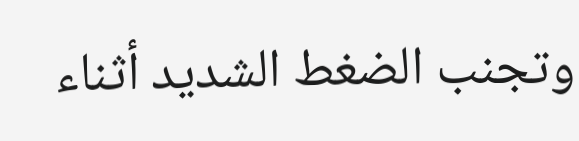وتجنب الضغط الشديد أثناء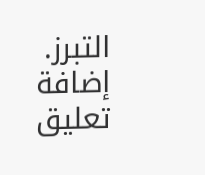التبرز.
إضافة تعليق